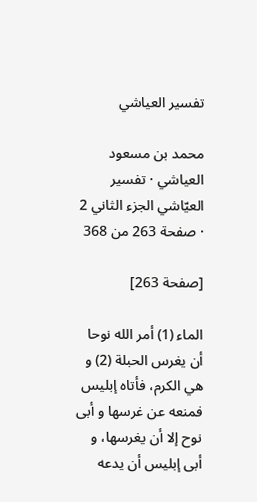تفسير العياشي

محمد بن مسعود العياشي · تفسير العيّاشي الجزء الثاني 2 · صفحة 263 من 368

[صفحة 263]

الماء (1) أمر الله نوحا أن يغرس الحبلة (2) و هي الكرم، فأتاه إبليس فمنعه عن غرسها و أبى نوح إلا أن يغرسها، و أبى إبليس أن يدعه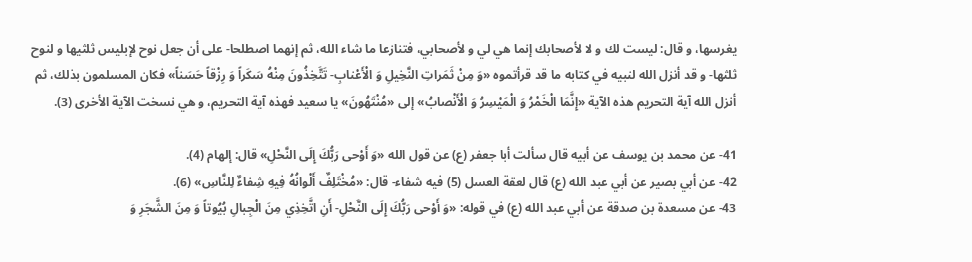يغرسها، و قال: ليست لك و لا لأصحابك إنما هي لي و لأصحابي، فتنازعا ما شاء الله، ثم إنهما اصطلحا- على أن جعل نوح لإبليس ثلثيها و لنوح ثلثها- و قد أنزل الله لنبيه في كتابه ما قد قرأتموه «وَ مِنْ ثَمَراتِ النَّخِيلِ وَ الْأَعْنابِ- تَتَّخِذُونَ مِنْهُ سَكَراً وَ رِزْقاً حَسَناً» فكان المسلمون بذلك، ثم أنزل الله آية التحريم هذه الآية «إِنَّمَا الْخَمْرُ وَ الْمَيْسِرُ وَ الْأَنْصابُ» إلى «مُنْتَهُونَ» يا سعيد فهذه آية التحريم، و هي نسخت الآية الأخرى (3).

41- عن محمد بن يوسف عن أبيه قال سألت أبا جعفر (ع) عن قول الله «وَ أَوْحى رَبُّكَ إِلَى النَّحْلِ» قال: إلهام (4).
42- عن أبي بصير عن أبي عبد الله (ع) قال لعقة العسل (5) فيه شفاء- قال: «مُخْتَلِفٌ أَلْوانُهُ فِيهِ شِفاءٌ لِلنَّاسِ» (6).
43- عن مسعدة بن صدقة عن أبي عبد الله (ع) في قوله: «وَ أَوْحى رَبُّكَ إِلَى النَّحْلِ- أَنِ اتَّخِذِي مِنَ الْجِبالِ بُيُوتاً وَ مِنَ الشَّجَرِ وَ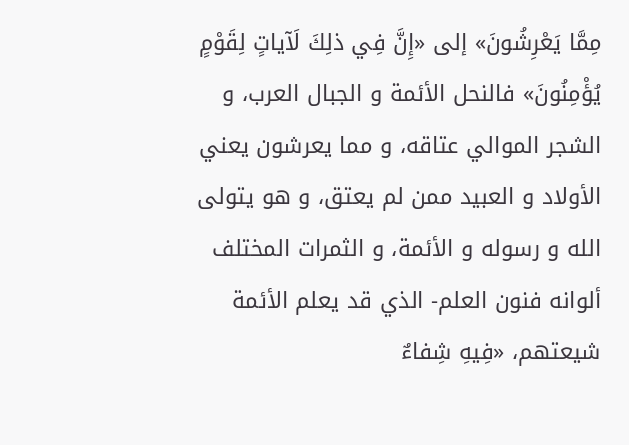مِمَّا يَعْرِشُونَ» إلى «إِنَّ فِي ذلِكَ لَآياتٍ لِقَوْمٍ يُؤْمِنُونَ» فالنحل الأئمة و الجبال العرب، و الشجر الموالي عتاقه، و مما يعرشون يعني الأولاد و العبيد ممن لم يعتق، و هو يتولى الله و رسوله و الأئمة، و الثمرات المختلف ألوانه فنون العلم- الذي قد يعلم الأئمة شيعتهم، «فِيهِ شِفاءٌ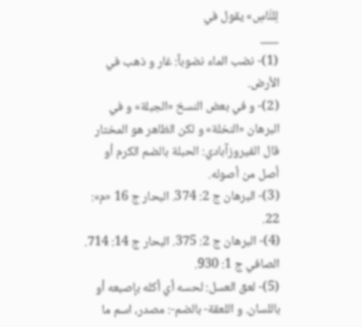لِلنَّاسِ» يقول في
___
(1)- نضب الماء نضوباً: غار و ذهب في الأرض.
(2)- و في بعض النسخ «الجبلة» و في البرهان «النخلة» و لكن الظاهر هو المختار قال الفيروزآبادي: الحبلة بالضم الكرم أو أصل من أصوله.
(3)- البرهان ج 2: 374. البحار ج 16 «م»: 22.
(4)- البرهان ج 2: 375. البحار ج 14: 714. الصافي ج 1: 930.
(5)- لعق العسل: لحسه أي أكله بإصبعه أو باللسان. و اللعقة- بالضم-: مصدر، اسم ما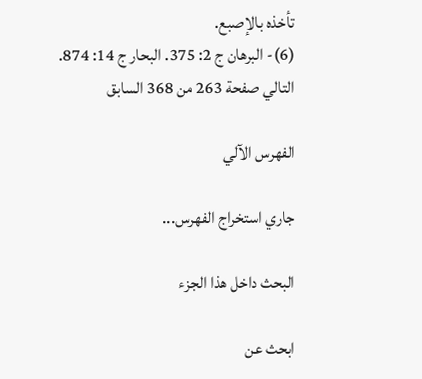تأخذه بالإصبع.
(6)- البرهان ج 2: 375. البحار ج 14: 874.
التالي صفحة 263 من 368 السابق

الفهرس الآلي

جاري استخراج الفهرس...

البحث داخل هذا الجزء

ابحث عن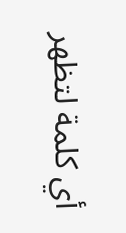أي كلمة لتظهر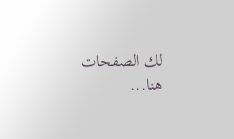لك الصفحات هنا...